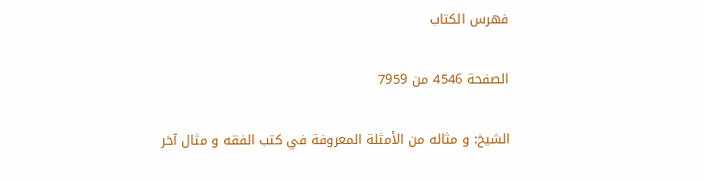فهرس الكتاب

الصفحة 4546 من 7959

الشيخ: و مثاله من الأمثلة المعروفة في كتب الفقه و مثال آخر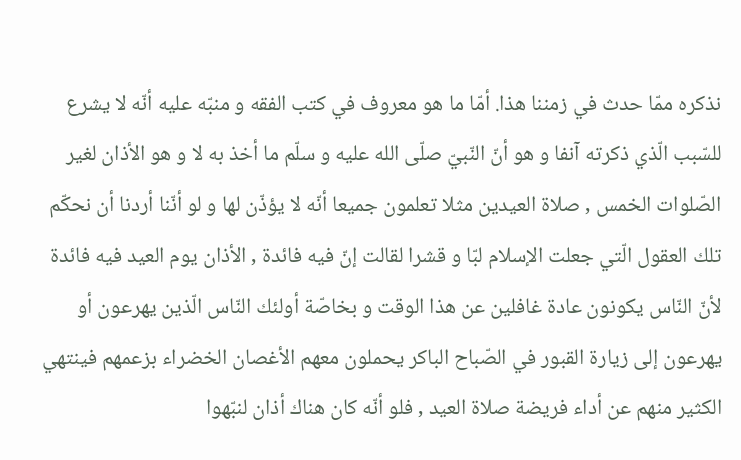نذكره ممّا حدث في زمننا هذا. أمّا ما هو معروف في كتب الفقه و منبّه عليه أنّه لا يشرع للسّبب الّذي ذكرته آنفا و هو أنّ النّبيّ صلّى الله عليه و سلّم ما أخذ به لا و هو الأذان لغير الصّلوات الخمس , صلاة العيدين مثلا تعلمون جميعا أنّه لا يؤذّن لها و لو أنّنا أردنا أن نحكّم تلك العقول الّتي جعلت الإسلام لبّا و قشرا لقالت إنّ فيه فائدة , الأذان يوم العيد فيه فائدة لأنّ النّاس يكونون عادة غافلين عن هذا الوقت و بخاصّة أولئك النّاس الّذين يهرعون أو يهرعون إلى زيارة القبور في الصّباح الباكر يحملون معهم الأغصان الخضراء بزعمهم فينتهي الكثير منهم عن أداء فريضة صلاة العيد , فلو أنّه كان هناك أذان لنبّهوا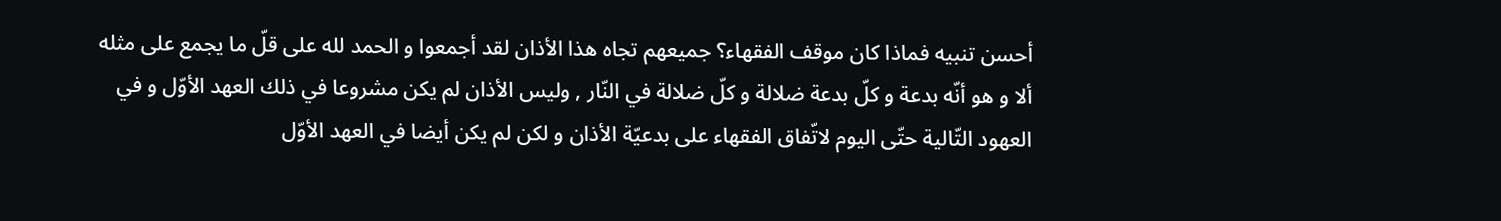أحسن تنبيه فماذا كان موقف الفقهاء؟ جميعهم تجاه هذا الأذان لقد أجمعوا و الحمد لله على قلّ ما يجمع على مثله ألا و هو أنّه بدعة و كلّ بدعة ضلالة و كلّ ضلالة في النّار , وليس الأذان لم يكن مشروعا في ذلك العهد الأوّل و في العهود التّالية حتّى اليوم لاتّفاق الفقهاء على بدعيّة الأذان و لكن لم يكن أيضا في العهد الأوّل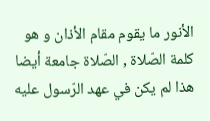الأنور ما يقوم مقام الأذان و هو كلمة الصّلاة , الصّلاة جامعة أيضا هذا لم يكن في عهد الرّسول عليه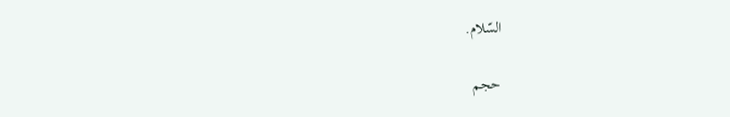السّلام.

حجم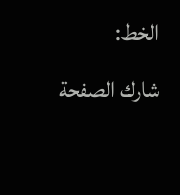الخط:
شارك الصفحة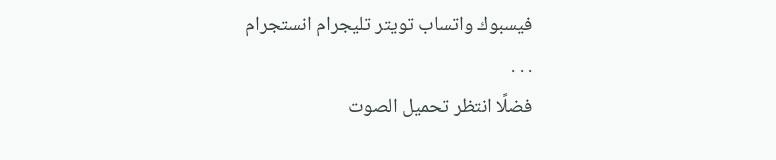فيسبوك واتساب تويتر تليجرام انستجرام
. . .
فضلًا انتظر تحميل الصوت